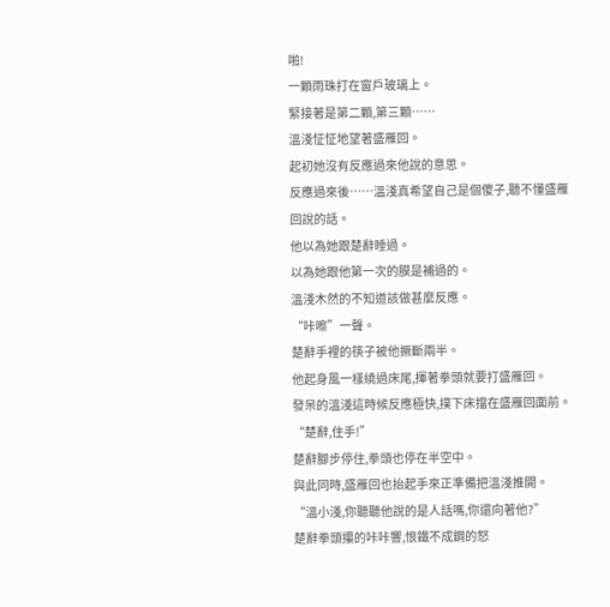啪!
一顆雨珠打在窗戶玻璃上。
緊接著是第二顆,第三顆……
溫淺怔怔地望著盛雁回。
起初她沒有反應過來他說的意思。
反應過來後……溫淺真希望自己是個傻子,聽不懂盛雁回說的話。
他以為她跟楚辭睡過。
以為她跟他第一次的膜是補過的。
溫淺木然的不知道該做甚麼反應。
“咔嚓”一聲。
楚辭手裡的筷子被他撅斷兩半。
他起身風一樣繞過床尾,揮著拳頭就要打盛雁回。
發呆的溫淺這時候反應極快,撲下床擋在盛雁回面前。
“楚辭,住手!”
楚辭腳步停住,拳頭也停在半空中。
與此同時,盛雁回也抬起手來正準備把溫淺推開。
“溫小淺,你聽聽他說的是人話嗎,你還向著他?”
楚辭拳頭攥的咔咔響,恨鐵不成鋼的怒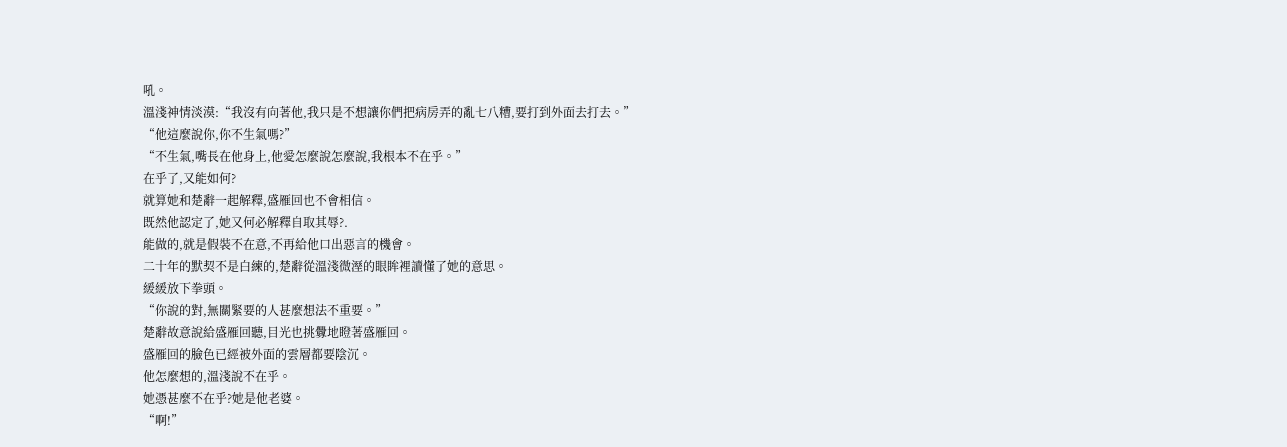吼。
溫淺神情淡漠:“我沒有向著他,我只是不想讓你們把病房弄的亂七八糟,要打到外面去打去。”
“他這麼說你,你不生氣嗎?”
“不生氣,嘴長在他身上,他愛怎麼說怎麼說,我根本不在乎。”
在乎了,又能如何?
就算她和楚辭一起解釋,盛雁回也不會相信。
既然他認定了,她又何必解釋自取其辱?.
能做的,就是假裝不在意,不再給他口出惡言的機會。
二十年的默契不是白練的,楚辭從溫淺微溼的眼眸裡讀懂了她的意思。
緩緩放下拳頭。
“你說的對,無關緊要的人甚麼想法不重要。”
楚辭故意說給盛雁回聽,目光也挑釁地瞪著盛雁回。
盛雁回的臉色已經被外面的雲層都要陰沉。
他怎麼想的,溫淺說不在乎。
她憑甚麼不在乎?她是他老婆。
“啊!”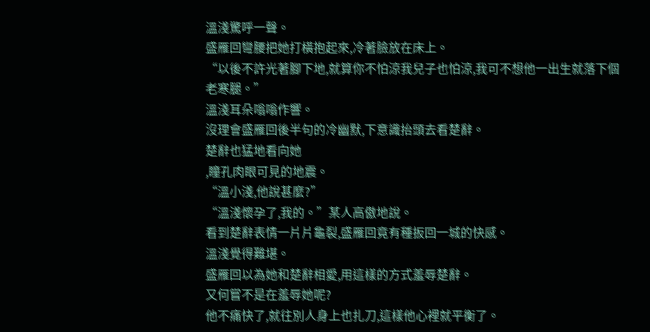溫淺驚呼一聲。
盛雁回彎腰把她打橫抱起來,冷著臉放在床上。
“以後不許光著腳下地,就算你不怕涼我兒子也怕涼,我可不想他一出生就落下個老寒腿。”
溫淺耳朵嗡嗡作響。
沒理會盛雁回後半句的冷幽默,下意識抬頭去看楚辭。
楚辭也猛地看向她
,瞳孔肉眼可見的地震。
“溫小淺,他說甚麼?”
“溫淺懷孕了,我的。”某人高傲地說。
看到楚辭表情一片片龜裂,盛雁回竟有種扳回一城的快感。
溫淺覺得難堪。
盛雁回以為她和楚辭相愛,用這樣的方式羞辱楚辭。
又何嘗不是在羞辱她呢?
他不痛快了,就往別人身上也扎刀,這樣他心裡就平衡了。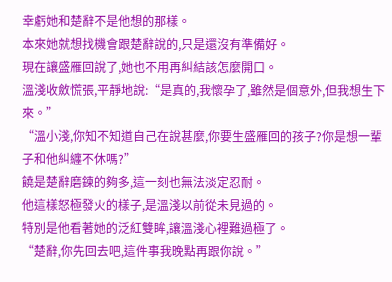幸虧她和楚辭不是他想的那樣。
本來她就想找機會跟楚辭說的,只是還沒有準備好。
現在讓盛雁回說了,她也不用再糾結該怎麼開口。
溫淺收斂慌張,平靜地說:“是真的,我懷孕了,雖然是個意外,但我想生下來。”
“溫小淺,你知不知道自己在說甚麼,你要生盛雁回的孩子?你是想一輩子和他糾纏不休嗎?”
饒是楚辭磨鍊的夠多,這一刻也無法淡定忍耐。
他這樣怒極發火的樣子,是溫淺以前從未見過的。
特別是他看著她的泛紅雙眸,讓溫淺心裡難過極了。
“楚辭,你先回去吧,這件事我晚點再跟你說。”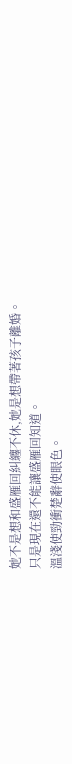她不是想和盛雁回糾纏不休,她是想帶著孩子離婚。
只是現在還不能讓盛雁回知道。
溫淺使勁衝楚辭使眼色。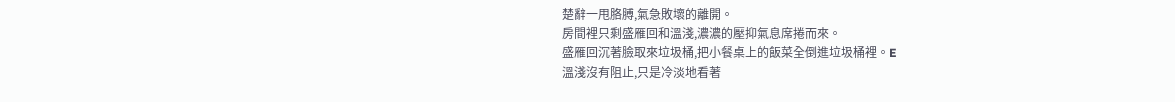楚辭一甩胳膊,氣急敗壞的離開。
房間裡只剩盛雁回和溫淺,濃濃的壓抑氣息席捲而來。
盛雁回沉著臉取來垃圾桶,把小餐桌上的飯菜全倒進垃圾桶裡。E
溫淺沒有阻止,只是冷淡地看著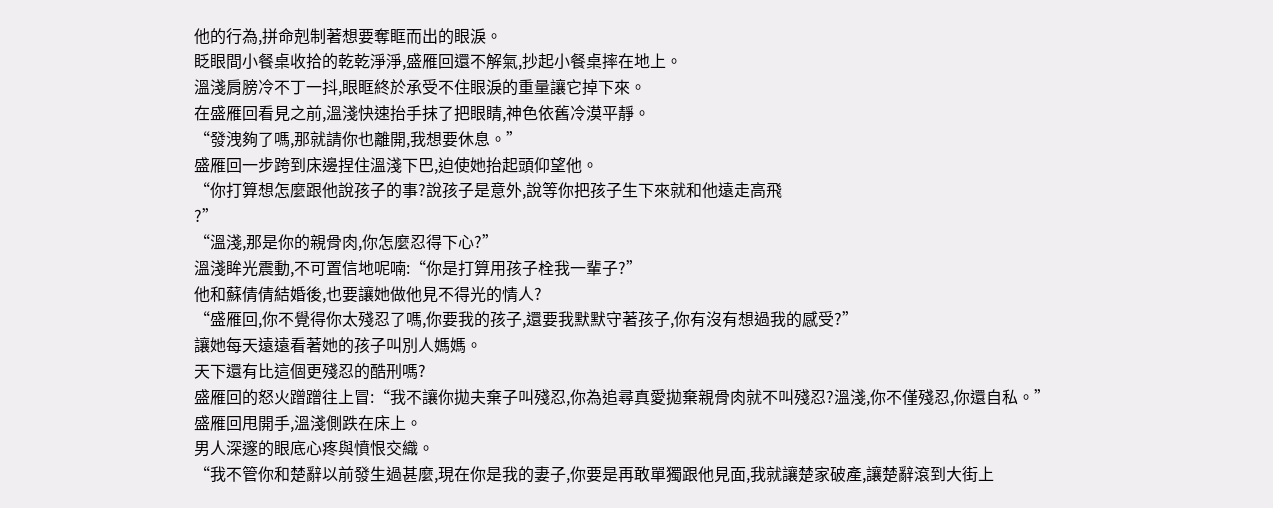他的行為,拼命剋制著想要奪眶而出的眼淚。
眨眼間小餐桌收拾的乾乾淨淨,盛雁回還不解氣,抄起小餐桌摔在地上。
溫淺肩膀冷不丁一抖,眼眶終於承受不住眼淚的重量讓它掉下來。
在盛雁回看見之前,溫淺快速抬手抹了把眼睛,神色依舊冷漠平靜。
“發洩夠了嗎,那就請你也離開,我想要休息。”
盛雁回一步跨到床邊捏住溫淺下巴,迫使她抬起頭仰望他。
“你打算想怎麼跟他說孩子的事?說孩子是意外,說等你把孩子生下來就和他遠走高飛
?”
“溫淺,那是你的親骨肉,你怎麼忍得下心?”
溫淺眸光震動,不可置信地呢喃:“你是打算用孩子栓我一輩子?”
他和蘇倩倩結婚後,也要讓她做他見不得光的情人?
“盛雁回,你不覺得你太殘忍了嗎,你要我的孩子,還要我默默守著孩子,你有沒有想過我的感受?”
讓她每天遠遠看著她的孩子叫別人媽媽。
天下還有比這個更殘忍的酷刑嗎?
盛雁回的怒火蹭蹭往上冒:“我不讓你拋夫棄子叫殘忍,你為追尋真愛拋棄親骨肉就不叫殘忍?溫淺,你不僅殘忍,你還自私。”
盛雁回甩開手,溫淺側跌在床上。
男人深邃的眼底心疼與憤恨交織。
“我不管你和楚辭以前發生過甚麼,現在你是我的妻子,你要是再敢單獨跟他見面,我就讓楚家破產,讓楚辭滾到大街上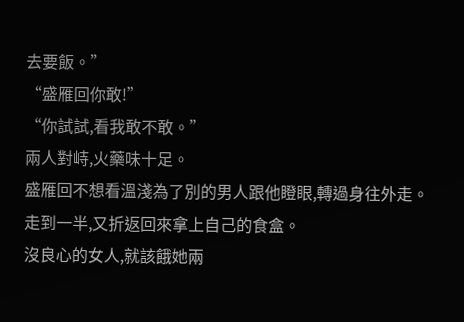去要飯。”
“盛雁回你敢!”
“你試試,看我敢不敢。”
兩人對峙,火藥味十足。
盛雁回不想看溫淺為了別的男人跟他瞪眼,轉過身往外走。
走到一半,又折返回來拿上自己的食盒。
沒良心的女人,就該餓她兩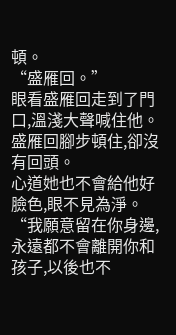頓。
“盛雁回。”
眼看盛雁回走到了門口,溫淺大聲喊住他。
盛雁回腳步頓住,卻沒有回頭。
心道她也不會給他好臉色,眼不見為淨。
“我願意留在你身邊,永遠都不會離開你和孩子,以後也不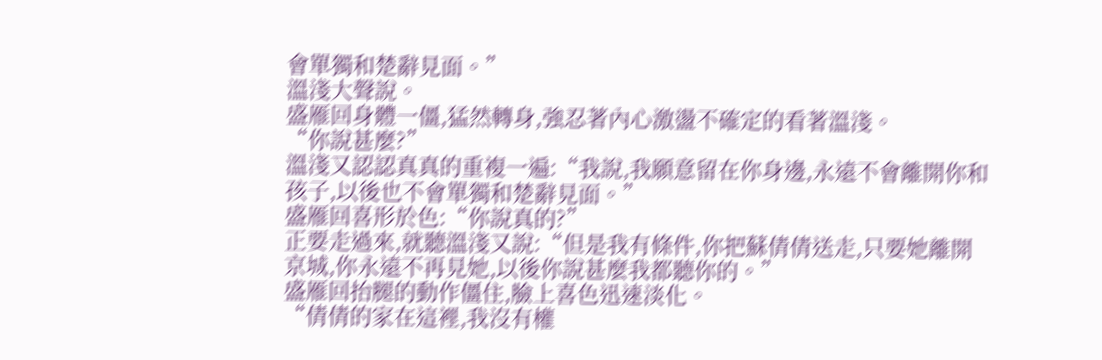會單獨和楚辭見面。”
溫淺大聲說。
盛雁回身體一僵,猛然轉身,強忍著內心激盪不確定的看著溫淺。
“你說甚麼?”
溫淺又認認真真的重複一遍:“我說,我願意留在你身邊,永遠不會離開你和孩子,以後也不會單獨和楚辭見面。”
盛雁回喜形於色:“你說真的?”
正要走過來,就聽溫淺又說:“但是我有條件,你把蘇倩倩送走,只要她離開京城,你永遠不再見她,以後你說甚麼我都聽你的。”
盛雁回抬腿的動作僵住,臉上喜色迅速淡化。
“倩倩的家在這裡,我沒有權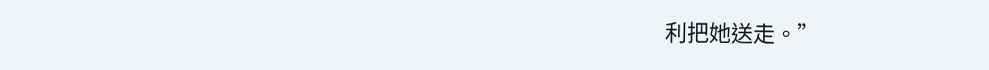利把她送走。”